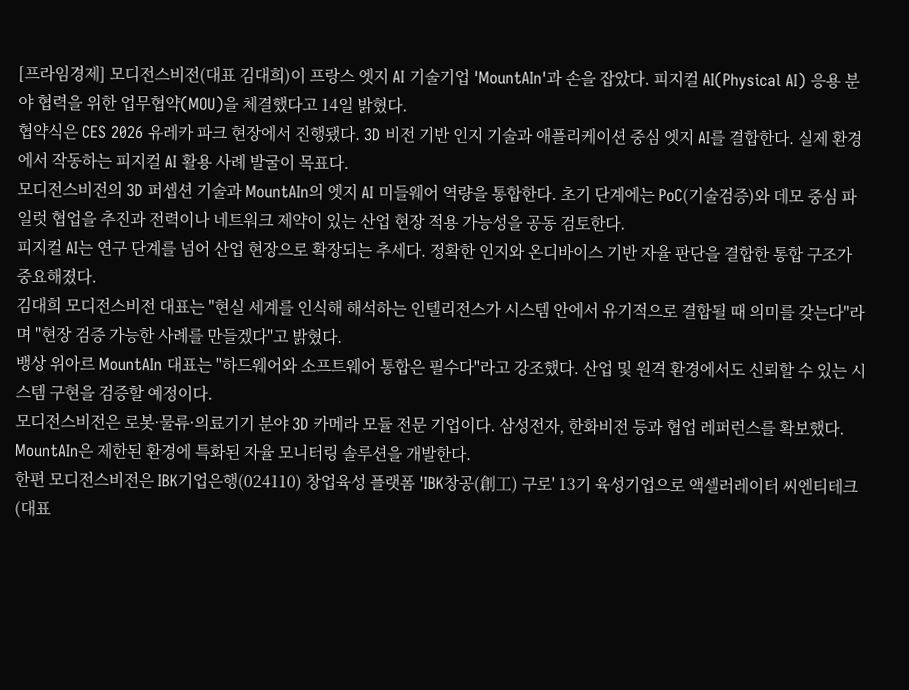[프라임경제] 모디전스비전(대표 김대희)이 프랑스 엣지 AI 기술기업 'MountAIn'과 손을 잡았다. 피지컬 AI(Physical AI) 응용 분야 협력을 위한 업무협약(MOU)을 체결했다고 14일 밝혔다.
협약식은 CES 2026 유레카 파크 현장에서 진행됐다. 3D 비전 기반 인지 기술과 애플리케이션 중심 엣지 AI를 결합한다. 실제 환경에서 작동하는 피지컬 AI 활용 사례 발굴이 목표다.
모디전스비전의 3D 퍼셉션 기술과 MountAIn의 엣지 AI 미들웨어 역량을 통합한다. 초기 단계에는 PoC(기술검증)와 데모 중심 파일럿 협업을 추진과 전력이나 네트워크 제약이 있는 산업 현장 적용 가능성을 공동 검토한다.
피지컬 AI는 연구 단계를 넘어 산업 현장으로 확장되는 추세다. 정확한 인지와 온디바이스 기반 자율 판단을 결합한 통합 구조가 중요해졌다.
김대희 모디전스비전 대표는 "현실 세계를 인식해 해석하는 인텔리전스가 시스템 안에서 유기적으로 결합될 때 의미를 갖는다"라며 "현장 검증 가능한 사례를 만들겠다"고 밝혔다.
뱅상 위아르 MountAIn 대표는 "하드웨어와 소프트웨어 통합은 필수다"라고 강조했다. 산업 및 원격 환경에서도 신뢰할 수 있는 시스템 구현을 검증할 예정이다.
모디전스비전은 로봇·물류·의료기기 분야 3D 카메라 모듈 전문 기업이다. 삼성전자, 한화비전 등과 협업 레퍼런스를 확보했다. MountAIn은 제한된 환경에 특화된 자율 모니터링 솔루션을 개발한다.
한편 모디전스비전은 IBK기업은행(024110) 창업육성 플랫폼 'IBK창공(創工) 구로' 13기 육성기업으로 액셀러레이터 씨엔티테크(대표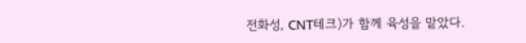전화성, CNT테크)가 함께 육성을 맡았다.